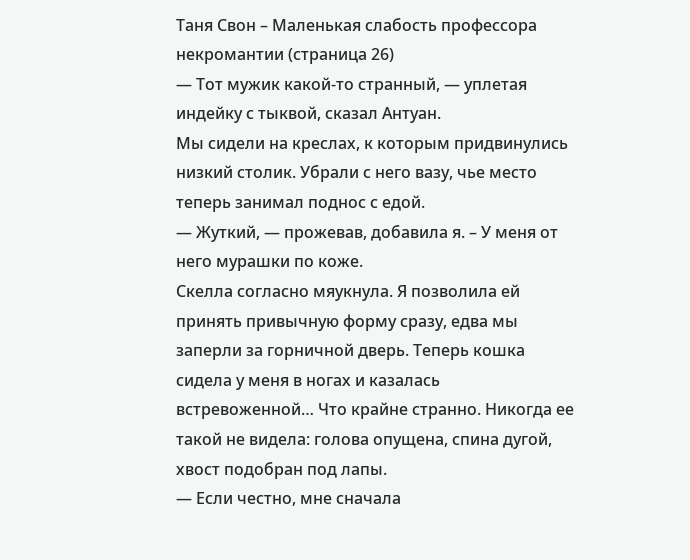Таня Свон – Маленькая слабость профессора некромантии (страница 26)
— Тот мужик какой-то странный, — уплетая индейку с тыквой, сказал Антуан.
Мы сидели на креслах, к которым придвинулись низкий столик. Убрали с него вазу, чье место теперь занимал поднос с едой.
— Жуткий, — прожевав, добавила я. – У меня от него мурашки по коже.
Скелла согласно мяукнула. Я позволила ей принять привычную форму сразу, едва мы заперли за горничной дверь. Теперь кошка сидела у меня в ногах и казалась встревоженной… Что крайне странно. Никогда ее такой не видела: голова опущена, спина дугой, хвост подобран под лапы.
— Если честно, мне сначала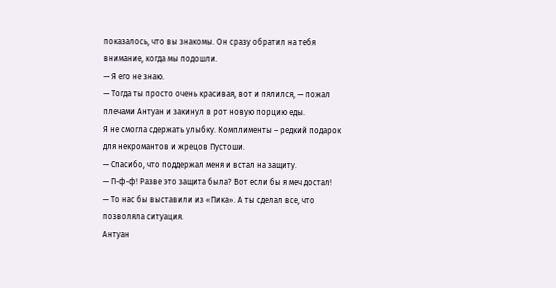показалось, что вы знакомы. Он сразу обратил на тебя внимание, когда мы подошли.
— Я его не знаю.
— Тогда ты просто очень красивая, вот и пялился, — пожал плечами Антуан и закинул в рот новую порцию еды.
Я не смогла сдержать улыбку. Комплименты – редкий подарок для некромантов и жрецов Пустоши.
— Спасибо, что поддержал меня и встал на защиту.
— П-ф-ф! Разве это защита была? Вот если бы я меч достал!
— То нас бы выставили из «Пика». А ты сделал все, что позволяла ситуация.
Антуан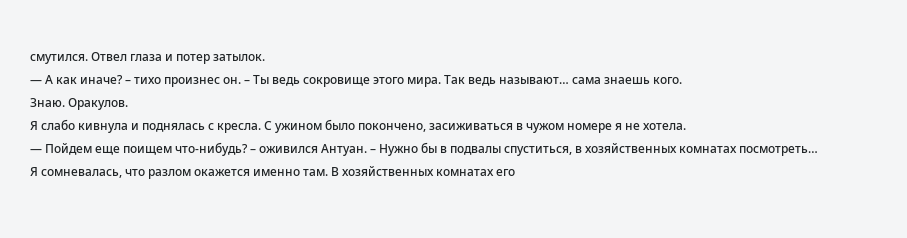смутился. Отвел глаза и потер затылок.
— А как иначе? – тихо произнес он. – Ты ведь сокровище этого мира. Так ведь называют… сама знаешь кого.
Знаю. Оракулов.
Я слабо кивнула и поднялась с кресла. С ужином было покончено, засиживаться в чужом номере я не хотела.
— Пойдем еще поищем что-нибудь? – оживился Антуан. – Нужно бы в подвалы спуститься, в хозяйственных комнатах посмотреть…
Я сомневалась, что разлом окажется именно там. В хозяйственных комнатах его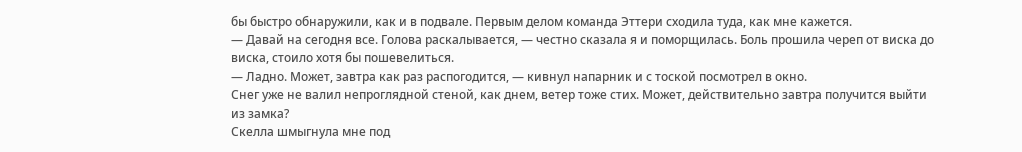бы быстро обнаружили, как и в подвале. Первым делом команда Эттери сходила туда, как мне кажется.
— Давай на сегодня все. Голова раскалывается, — честно сказала я и поморщилась. Боль прошила череп от виска до виска, стоило хотя бы пошевелиться.
— Ладно. Может, завтра как раз распогодится, — кивнул напарник и с тоской посмотрел в окно.
Снег уже не валил непроглядной стеной, как днем, ветер тоже стих. Может, действительно завтра получится выйти из замка?
Скелла шмыгнула мне под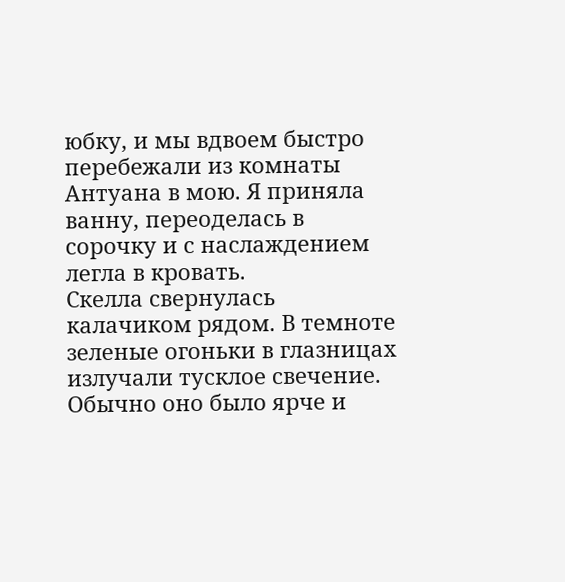юбку, и мы вдвоем быстро перебежали из комнаты Антуана в мою. Я приняла ванну, переоделась в сорочку и с наслаждением легла в кровать.
Скелла свернулась калачиком рядом. В темноте зеленые огоньки в глазницах излучали тусклое свечение. Обычно оно было ярче и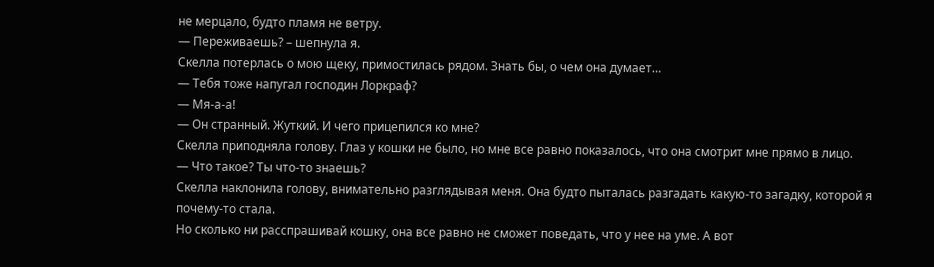не мерцало, будто пламя не ветру.
— Переживаешь? – шепнула я.
Скелла потерлась о мою щеку, примостилась рядом. Знать бы, о чем она думает…
— Тебя тоже напугал господин Лоркраф?
— Мя-а-а!
— Он странный. Жуткий. И чего прицепился ко мне?
Скелла приподняла голову. Глаз у кошки не было, но мне все равно показалось, что она смотрит мне прямо в лицо.
— Что такое? Ты что-то знаешь?
Скелла наклонила голову, внимательно разглядывая меня. Она будто пыталась разгадать какую-то загадку, которой я почему-то стала.
Но сколько ни расспрашивай кошку, она все равно не сможет поведать, что у нее на уме. А вот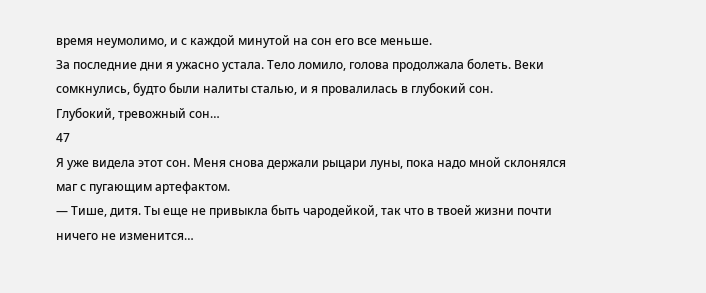время неумолимо, и с каждой минутой на сон его все меньше.
За последние дни я ужасно устала. Тело ломило, голова продолжала болеть. Веки сомкнулись, будто были налиты сталью, и я провалилась в глубокий сон.
Глубокий, тревожный сон…
47
Я уже видела этот сон. Меня снова держали рыцари луны, пока надо мной склонялся маг с пугающим артефактом.
— Тише, дитя. Ты еще не привыкла быть чародейкой, так что в твоей жизни почти ничего не изменится…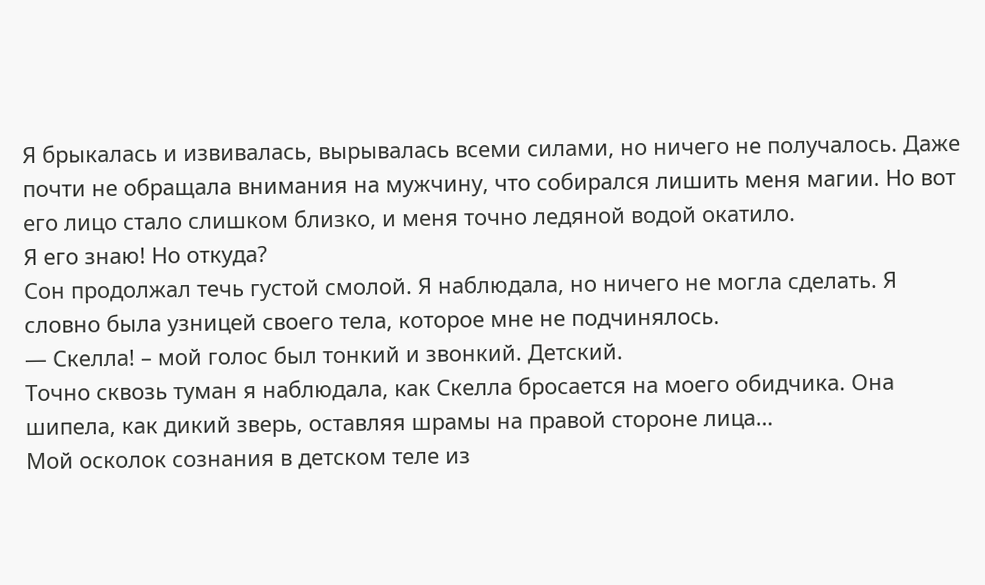Я брыкалась и извивалась, вырывалась всеми силами, но ничего не получалось. Даже почти не обращала внимания на мужчину, что собирался лишить меня магии. Но вот его лицо стало слишком близко, и меня точно ледяной водой окатило.
Я его знаю! Но откуда?
Сон продолжал течь густой смолой. Я наблюдала, но ничего не могла сделать. Я словно была узницей своего тела, которое мне не подчинялось.
— Скелла! – мой голос был тонкий и звонкий. Детский.
Точно сквозь туман я наблюдала, как Скелла бросается на моего обидчика. Она шипела, как дикий зверь, оставляя шрамы на правой стороне лица…
Мой осколок сознания в детском теле из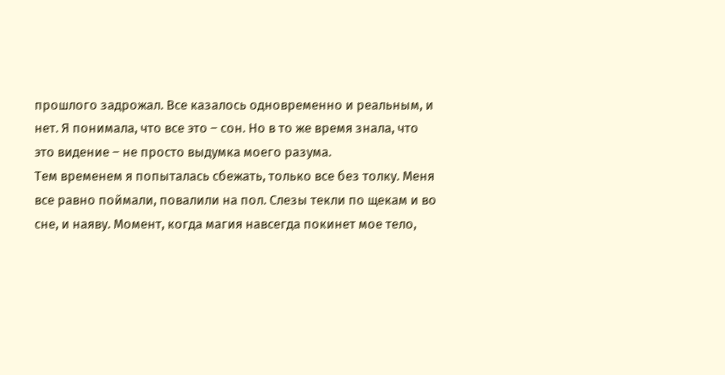прошлого задрожал. Все казалось одновременно и реальным, и нет. Я понимала, что все это – сон. Но в то же время знала, что это видение – не просто выдумка моего разума.
Тем временем я попыталась сбежать, только все без толку. Меня все равно поймали, повалили на пол. Слезы текли по щекам и во сне, и наяву. Момент, когда магия навсегда покинет мое тело,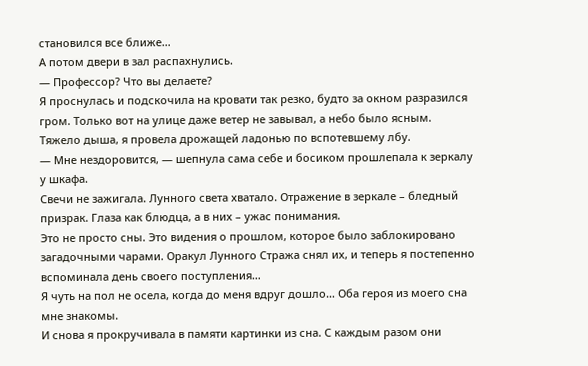становился все ближе…
А потом двери в зал распахнулись.
— Профессор? Что вы делаете?
Я проснулась и подскочила на кровати так резко, будто за окном разразился гром. Только вот на улице даже ветер не завывал, а небо было ясным.
Тяжело дыша, я провела дрожащей ладонью по вспотевшему лбу.
— Мне нездоровится, — шепнула сама себе и босиком прошлепала к зеркалу у шкафа.
Свечи не зажигала. Лунного света хватало. Отражение в зеркале – бледный призрак. Глаза как блюдца, а в них – ужас понимания.
Это не просто сны. Это видения о прошлом, которое было заблокировано загадочными чарами. Оракул Лунного Стража снял их, и теперь я постепенно вспоминала день своего поступления…
Я чуть на пол не осела, когда до меня вдруг дошло… Оба героя из моего сна мне знакомы.
И снова я прокручивала в памяти картинки из сна. С каждым разом они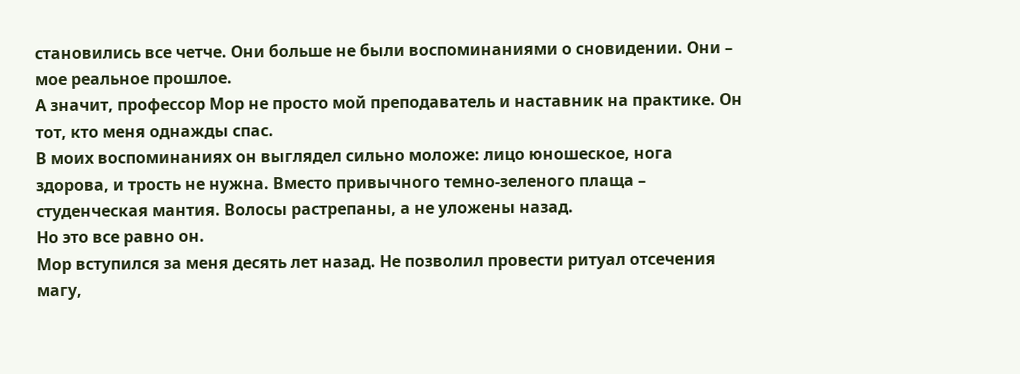становились все четче. Они больше не были воспоминаниями о сновидении. Они – мое реальное прошлое.
А значит, профессор Мор не просто мой преподаватель и наставник на практике. Он тот, кто меня однажды спас.
В моих воспоминаниях он выглядел сильно моложе: лицо юношеское, нога здорова, и трость не нужна. Вместо привычного темно-зеленого плаща – студенческая мантия. Волосы растрепаны, а не уложены назад.
Но это все равно он.
Мор вступился за меня десять лет назад. Не позволил провести ритуал отсечения магу,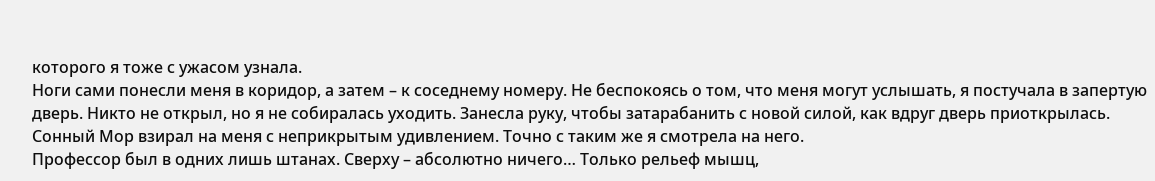которого я тоже с ужасом узнала.
Ноги сами понесли меня в коридор, а затем – к соседнему номеру. Не беспокоясь о том, что меня могут услышать, я постучала в запертую дверь. Никто не открыл, но я не собиралась уходить. Занесла руку, чтобы затарабанить с новой силой, как вдруг дверь приоткрылась.
Сонный Мор взирал на меня с неприкрытым удивлением. Точно с таким же я смотрела на него.
Профессор был в одних лишь штанах. Сверху – абсолютно ничего… Только рельеф мышц,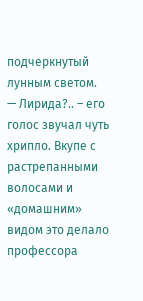подчеркнутый лунным светом.
— Лирида?.. – его голос звучал чуть хрипло. Вкупе с растрепанными волосами и «домашним» видом это делало профессора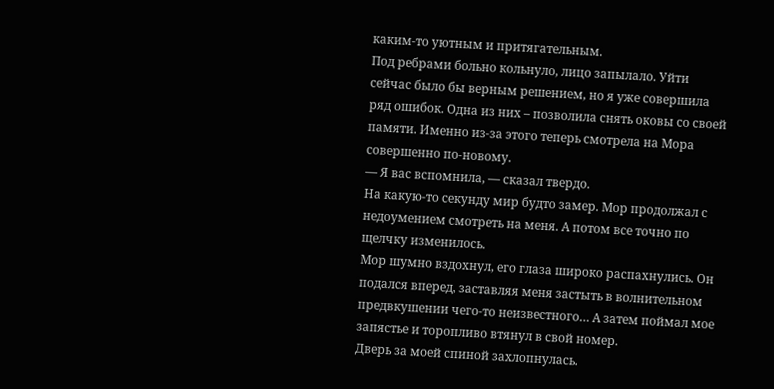каким-то уютным и притягательным.
Под ребрами больно кольнуло, лицо запылало. Уйти сейчас было бы верным решением, но я уже совершила ряд ошибок. Одна из них – позволила снять оковы со своей памяти. Именно из-за этого теперь смотрела на Мора совершенно по-новому.
— Я вас вспомнила, — сказал твердо.
На какую-то секунду мир будто замер. Мор продолжал с недоумением смотреть на меня. А потом все точно по щелчку изменилось.
Мор шумно вздохнул, его глаза широко распахнулись. Он подался вперед, заставляя меня застыть в волнительном предвкушении чего-то неизвестного… А затем поймал мое запястье и торопливо втянул в свой номер.
Дверь за моей спиной захлопнулась.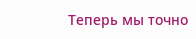Теперь мы точно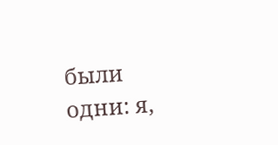были одни: я,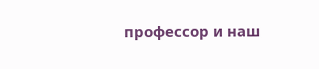профессор и наш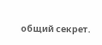общий секрет.